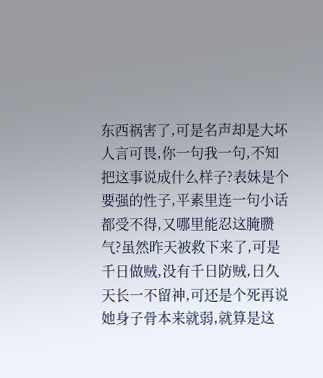东西祸害了,可是名声却是大坏人言可畏,你一句我一句,不知把这事说成什么样子?表妹是个要强的性子,平素里连一句小话都受不得,又哪里能忍这腌臜气?虽然昨天被救下来了,可是千日做贼,没有千日防贼,日久天长一不留神,可还是个死再说她身子骨本来就弱,就算是这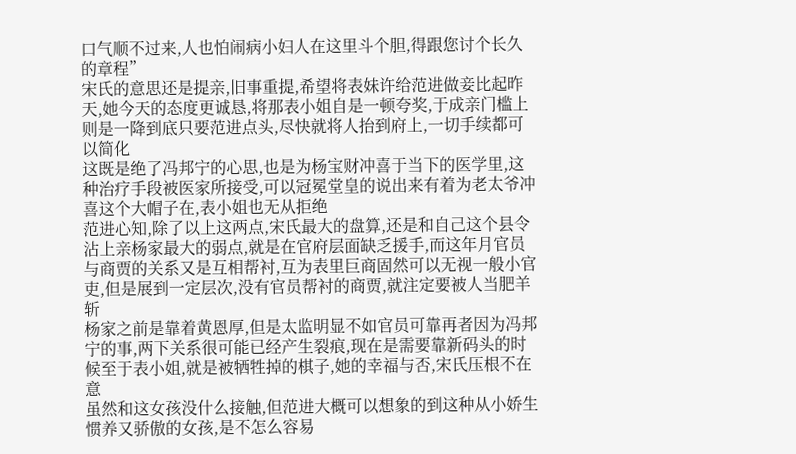口气顺不过来,人也怕闹病小妇人在这里斗个胆,得跟您讨个长久的章程”
宋氏的意思还是提亲,旧事重提,希望将表妹许给范进做妾比起昨天,她今天的态度更诚恳,将那表小姐自是一顿夸奖,于成亲门槛上则是一降到底只要范进点头,尽快就将人抬到府上,一切手续都可以简化
这既是绝了冯邦宁的心思,也是为杨宝财冲喜于当下的医学里,这种治疗手段被医家所接受,可以冠冕堂皇的说出来有着为老太爷冲喜这个大帽子在,表小姐也无从拒绝
范进心知,除了以上这两点,宋氏最大的盘算,还是和自己这个县令沾上亲杨家最大的弱点,就是在官府层面缺乏援手,而这年月官员与商贾的关系又是互相帮衬,互为表里巨商固然可以无视一般小官吏,但是展到一定层次,没有官员帮衬的商贾,就注定要被人当肥羊斩
杨家之前是靠着黄恩厚,但是太监明显不如官员可靠再者因为冯邦宁的事,两下关系很可能已经产生裂痕,现在是需要靠新码头的时候至于表小姐,就是被牺牲掉的棋子,她的幸福与否,宋氏压根不在意
虽然和这女孩没什么接触,但范进大概可以想象的到这种从小娇生惯养又骄傲的女孩,是不怎么容易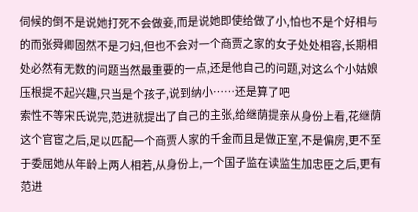伺候的倒不是说她打死不会做妾,而是说她即使给做了小,怕也不是个好相与的而张舜卿固然不是刁妇,但也不会对一个商贾之家的女子处处相容,长期相处必然有无数的问题当然最重要的一点,还是他自己的问题,对这么个小姑娘压根提不起兴趣,只当是个孩子,说到纳小……还是算了吧
索性不等宋氏说完,范进就提出了自己的主张,给继荫提亲从身份上看,花继荫这个官宦之后,足以匹配一个商贾人家的千金而且是做正室,不是偏房,更不至于委屈她从年龄上两人相若,从身份上,一个国子监在读监生加忠臣之后,更有范进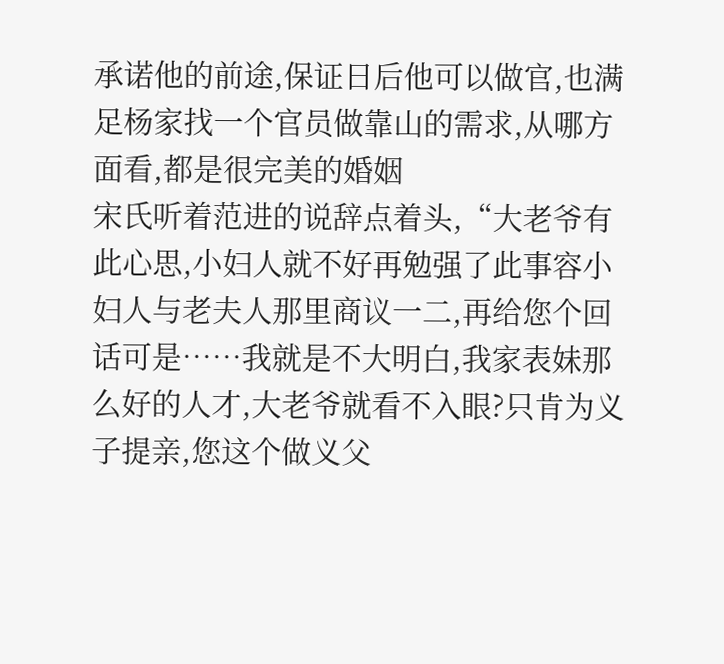承诺他的前途,保证日后他可以做官,也满足杨家找一个官员做靠山的需求,从哪方面看,都是很完美的婚姻
宋氏听着范进的说辞点着头,“大老爷有此心思,小妇人就不好再勉强了此事容小妇人与老夫人那里商议一二,再给您个回话可是……我就是不大明白,我家表妹那么好的人才,大老爷就看不入眼?只肯为义子提亲,您这个做义父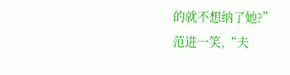的就不想纳了她?”
范进一笑,“夫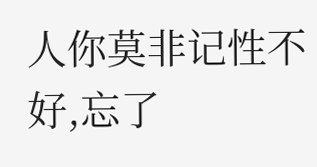人你莫非记性不好,忘了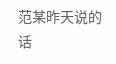范某昨天说的话